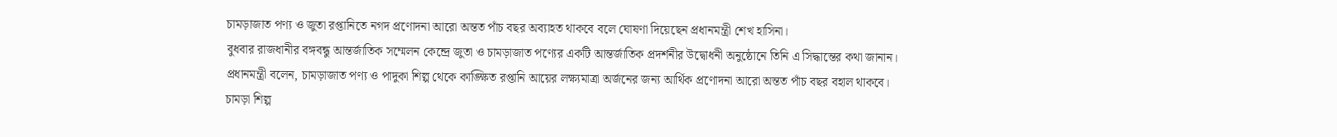চামড়াজাত পণ্য ও জুতা রপ্তানিতে নগদ প্রণোদনা আরো অন্তত পাঁচ বছর অব্যাহত থাকবে বলে ঘোষণা দিয়েছেন প্রধানমন্ত্রী শেখ হাসিনা।
বুধবার রাজধানীর বঙ্গবন্ধু আন্তর্জাতিক সম্মেলন কেন্দ্রে জুতা ও চামড়াজাত পণ্যের একটি আন্তর্জাতিক প্রদর্শনীর উদ্বোধনী অনুষ্ঠোনে তিনি এ সিদ্ধান্তের কথা জানান।
প্রধানমন্ত্রী বলেন, চামড়াজাত পণ্য ও পাদুকা শিল্প থেকে কাঙ্ক্ষিত রপ্তানি আয়ের লক্ষ্যমাত্রা অর্জনের জন্য আর্থিক প্রণোদনা আরো অন্তত পাঁচ বছর বহাল থাকবে।
চামড়া শিল্প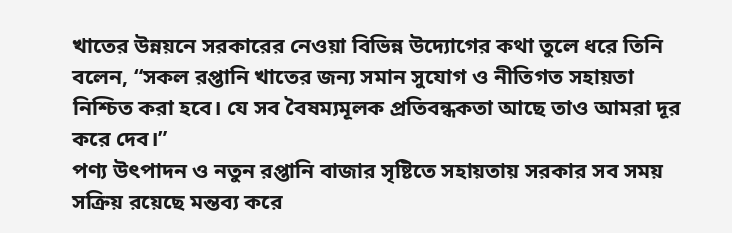খাতের উন্নয়নে সরকারের নেওয়া বিভিন্ন উদ্যোগের কথা তুলে ধরে তিনি বলেন, “সকল রপ্তানি খাতের জন্য সমান সুযোগ ও নীতিগত সহায়তা নিশ্চিত করা হবে। যে সব বৈষম্যমূলক প্রতিবন্ধকতা আছে তাও আমরা দূর করে দেব।”
পণ্য উৎপাদন ও নতুন রপ্তানি বাজার সৃষ্টিতে সহায়তায় সরকার সব সময় সক্রিয় রয়েছে মন্তব্য করে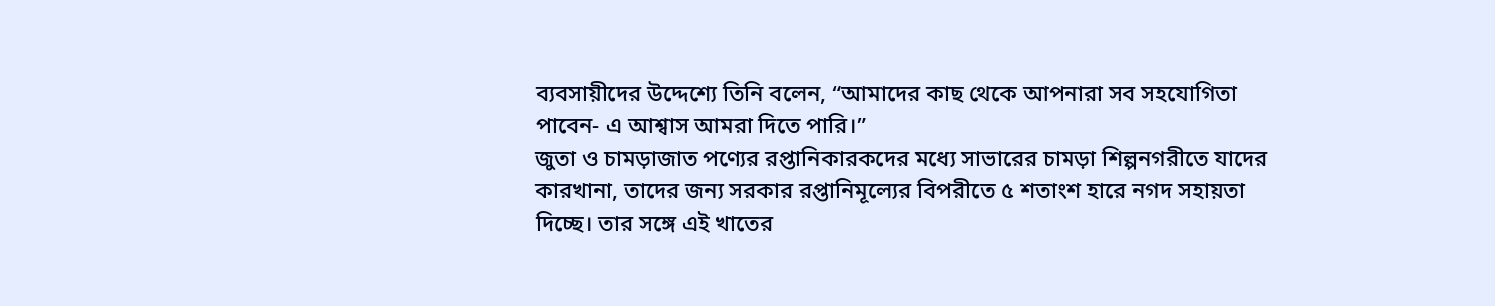ব্যবসায়ীদের উদ্দেশ্যে তিনি বলেন, “আমাদের কাছ থেকে আপনারা সব সহযোগিতা পাবেন- এ আশ্বাস আমরা দিতে পারি।”
জুতা ও চামড়াজাত পণ্যের রপ্তানিকারকদের মধ্যে সাভারের চামড়া শিল্পনগরীতে যাদের কারখানা, তাদের জন্য সরকার রপ্তানিমূল্যের বিপরীতে ৫ শতাংশ হারে নগদ সহায়তা দিচ্ছে। তার সঙ্গে এই খাতের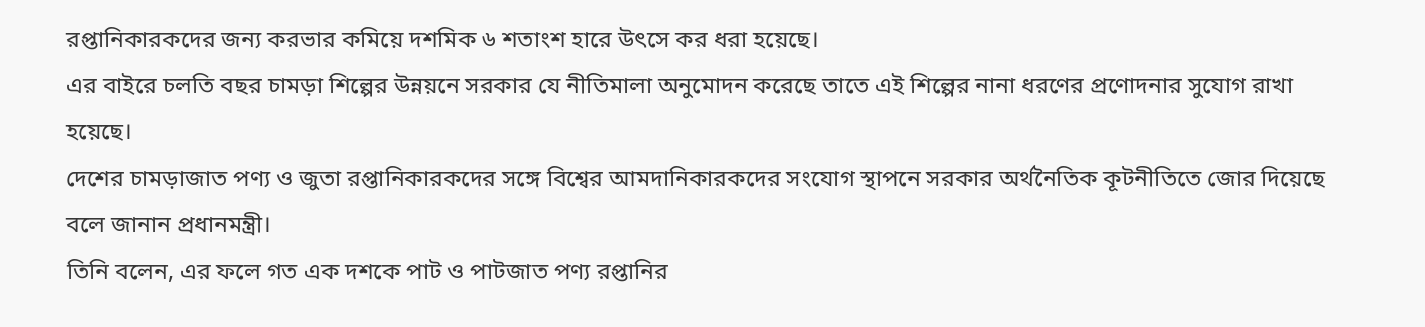রপ্তানিকারকদের জন্য করভার কমিয়ে দশমিক ৬ শতাংশ হারে উৎসে কর ধরা হয়েছে।
এর বাইরে চলতি বছর চামড়া শিল্পের উন্নয়নে সরকার যে নীতিমালা অনুমোদন করেছে তাতে এই শিল্পের নানা ধরণের প্রণোদনার সুযোগ রাখা হয়েছে।
দেশের চামড়াজাত পণ্য ও জুতা রপ্তানিকারকদের সঙ্গে বিশ্বের আমদানিকারকদের সংযোগ স্থাপনে সরকার অর্থনৈতিক কূটনীতিতে জোর দিয়েছে বলে জানান প্রধানমন্ত্রী।
তিনি বলেন, এর ফলে গত এক দশকে পাট ও পাটজাত পণ্য রপ্তানির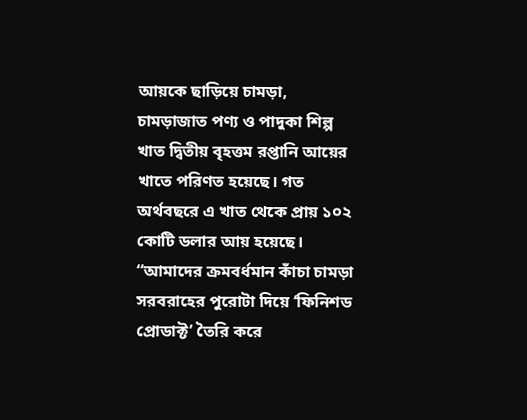আয়কে ছাড়িয়ে চামড়া, চামড়াজাত পণ্য ও পাদুকা শিল্প খাত দ্বিতীয় বৃহত্তম রপ্তানি আয়ের খাতে পরিণত হয়েছে। গত অর্থবছরে এ খাত থেকে প্রায় ১০২ কোটি ডলার আয় হয়েছে।
“আমাদের ক্রমবর্ধমান কাঁচা চামড়া সরবরাহের পুরোটা দিয়ে ‘ফিনিশড প্রোডাক্ট’ তৈরি করে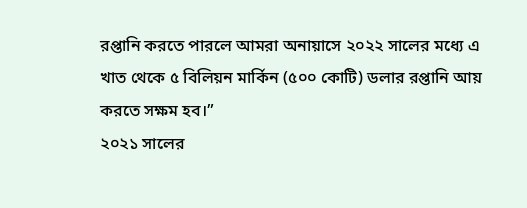রপ্তানি করতে পারলে আমরা অনায়াসে ২০২২ সালের মধ্যে এ খাত থেকে ৫ বিলিয়ন মার্কিন (৫০০ কোটি) ডলার রপ্তানি আয় করতে সক্ষম হব।”
২০২১ সালের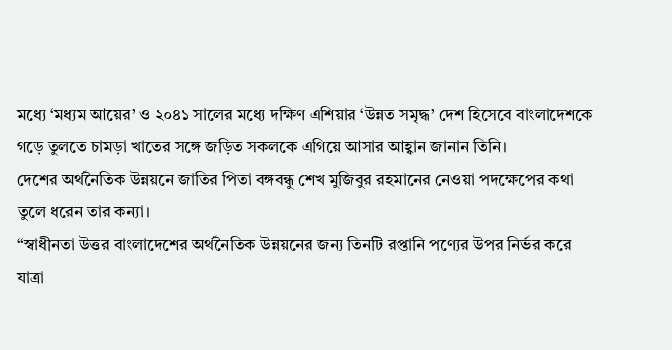মধ্যে ‘মধ্যম আয়ের’ ও ২০৪১ সালের মধ্যে দক্ষিণ এশিয়ার ‘উন্নত সমৃদ্ধ’ দেশ হিসেবে বাংলাদেশকে গড়ে তুলতে চামড়া খাতের সঙ্গে জড়িত সকলকে এগিয়ে আসার আহ্বান জানান তিনি।
দেশের অর্থনৈতিক উন্নয়নে জাতির পিতা বঙ্গবন্ধু শেখ মুজিবুর রহমানের নেওয়া পদক্ষেপের কথা তুলে ধরেন তার কন্যা।
“স্বাধীনতা উত্তর বাংলাদেশের অর্থনৈতিক উন্নয়নের জন্য তিনটি রপ্তানি পণ্যের উপর নির্ভর করে যাত্রা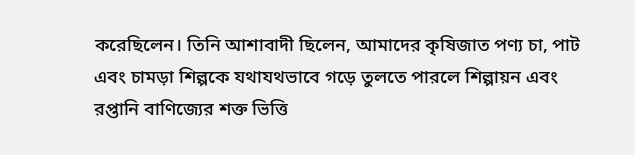করেছিলেন। তিনি আশাবাদী ছিলেন, আমাদের কৃষিজাত পণ্য চা, পাট এবং চামড়া শিল্পকে যথাযথভাবে গড়ে তুলতে পারলে শিল্পায়ন এবং রপ্তানি বাণিজ্যের শক্ত ভিত্তি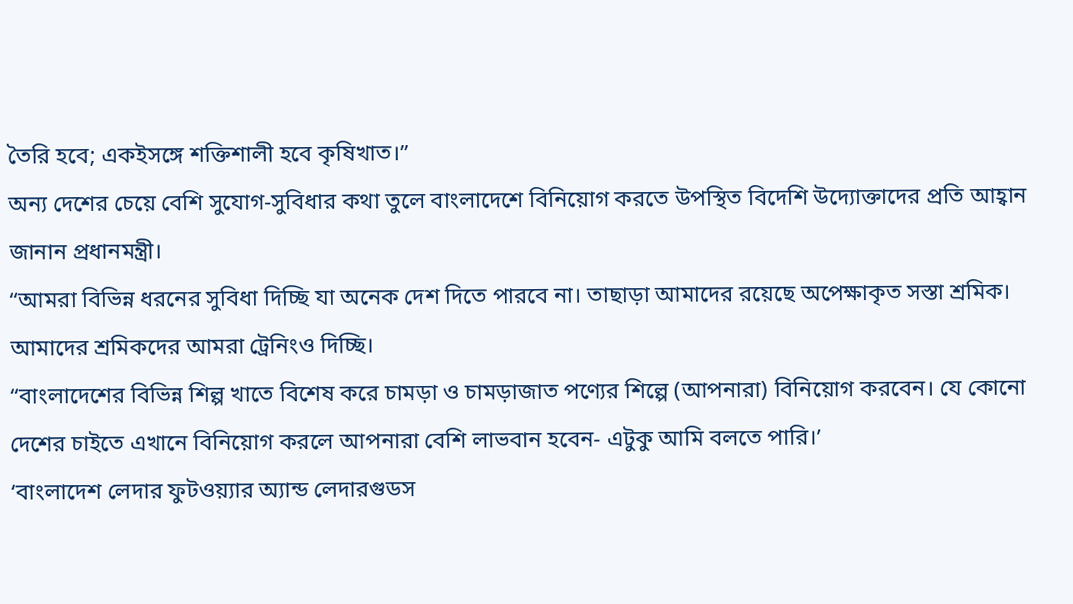তৈরি হবে; একইসঙ্গে শক্তিশালী হবে কৃষিখাত।”
অন্য দেশের চেয়ে বেশি সুযোগ-সুবিধার কথা তুলে বাংলাদেশে বিনিয়োগ করতে উপস্থিত বিদেশি উদ্যোক্তাদের প্রতি আহ্বান জানান প্রধানমন্ত্রী।
“আমরা বিভিন্ন ধরনের সুবিধা দিচ্ছি যা অনেক দেশ দিতে পারবে না। তাছাড়া আমাদের রয়েছে অপেক্ষাকৃত সস্তা শ্রমিক। আমাদের শ্রমিকদের আমরা ট্রেনিংও দিচ্ছি।
“বাংলাদেশের বিভিন্ন শিল্প খাতে বিশেষ করে চামড়া ও চামড়াজাত পণ্যের শিল্পে (আপনারা) বিনিয়োগ করবেন। যে কোনো দেশের চাইতে এখানে বিনিয়োগ করলে আপনারা বেশি লাভবান হবেন- এটুকু আমি বলতে পারি।’
‘বাংলাদেশ লেদার ফুটওয়্যার অ্যান্ড লেদারগুডস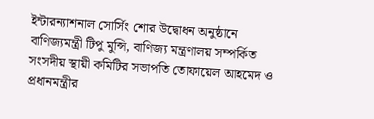ইন্টারন্যাশনাল সোর্সিং শোর উদ্বোধন অনুষ্ঠানে বাণিজ্যমন্ত্রী টিপু মুন্সি, বাণিজ্য মন্ত্রণালয় সম্পর্কিত সংসদীয় স্থায়ী কমিটির সভাপতি তোফায়েল আহমেদ ও প্রধানমন্ত্রীর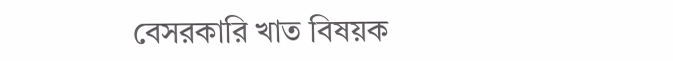বেসরকারি খাত বিষয়ক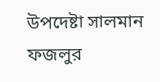উপদেষ্টা সালমান ফজলুর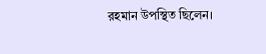রহমান উপস্থিত ছিলেন।